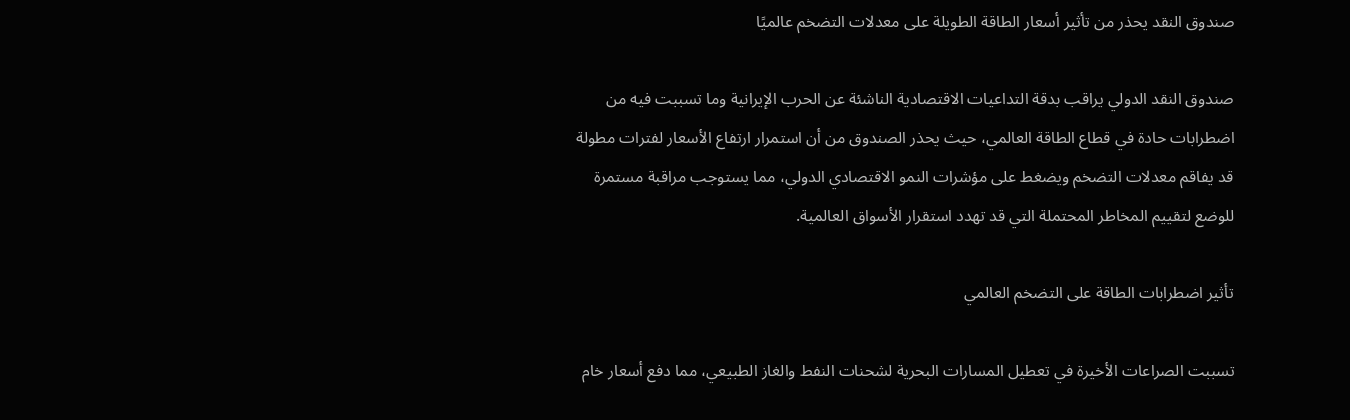صندوق النقد يحذر من تأثير أسعار الطاقة الطويلة على معدلات التضخم عالميًا

صندوق النقد الدولي يراقب بدقة التداعيات الاقتصادية الناشئة عن الحرب الإيرانية وما تسببت فيه من اضطرابات حادة في قطاع الطاقة العالمي، حيث يحذر الصندوق من أن استمرار ارتفاع الأسعار لفترات مطولة قد يفاقم معدلات التضخم ويضغط على مؤشرات النمو الاقتصادي الدولي، مما يستوجب مراقبة مستمرة للوضع لتقييم المخاطر المحتملة التي قد تهدد استقرار الأسواق العالمية.

تأثير اضطرابات الطاقة على التضخم العالمي

تسببت الصراعات الأخيرة في تعطيل المسارات البحرية لشحنات النفط والغاز الطبيعي، مما دفع أسعار خام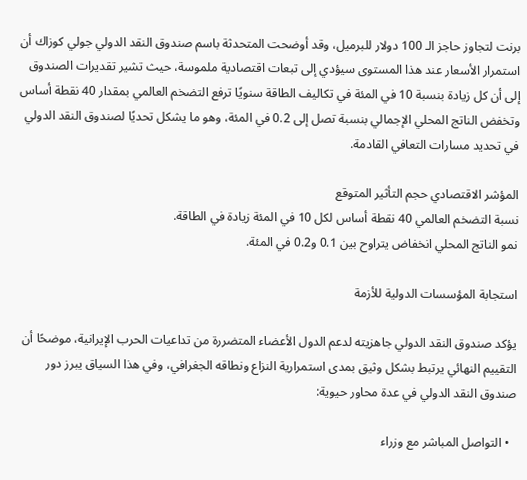برنت لتجاوز حاجز الـ 100 دولار للبرميل، وقد أوضحت المتحدثة باسم صندوق النقد الدولي جولي كوزاك أن استمرار الأسعار عند هذا المستوى سيؤدي إلى تبعات اقتصادية ملموسة، حيث تشير تقديرات الصندوق إلى أن كل زيادة بنسبة 10 في المئة في تكاليف الطاقة سنويًا ترفع التضخم العالمي بمقدار 40 نقطة أساس وتخفض الناتج المحلي الإجمالي بنسبة تصل إلى 0.2 في المئة، وهو ما يشكل تحديًا لصندوق النقد الدولي في تحديد مسارات التعافي القادمة.

المؤشر الاقتصادي حجم التأثير المتوقع
نسبة التضخم العالمي 40 نقطة أساس لكل 10 في المئة زيادة في الطاقة.
نمو الناتج المحلي انخفاض يتراوح بين 0.1 و0.2 في المئة.

استجابة المؤسسات الدولية للأزمة

يؤكد صندوق النقد الدولي جاهزيته لدعم الدول الأعضاء المتضررة من تداعيات الحرب الإيرانية، موضحًا أن التقييم النهائي يرتبط بشكل وثيق بمدى استمرارية النزاع ونطاقه الجغرافي، وفي هذا السياق يبرز دور صندوق النقد الدولي في عدة محاور حيوية:

  • التواصل المباشر مع وزراء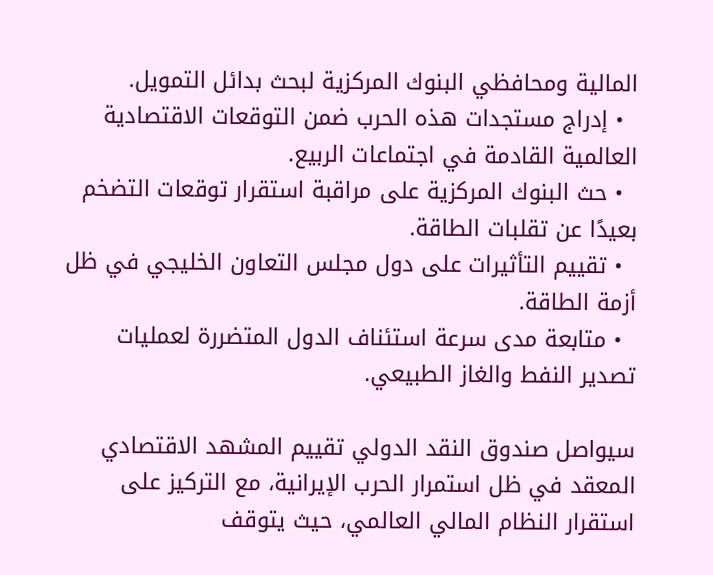المالية ومحافظي البنوك المركزية لبحث بدائل التمويل.
  • إدراج مستجدات هذه الحرب ضمن التوقعات الاقتصادية العالمية القادمة في اجتماعات الربيع.
  • حث البنوك المركزية على مراقبة استقرار توقعات التضخم بعيدًا عن تقلبات الطاقة.
  • تقييم التأثيرات على دول مجلس التعاون الخليجي في ظل أزمة الطاقة.
  • متابعة مدى سرعة استئناف الدول المتضررة لعمليات تصدير النفط والغاز الطبيعي.

سيواصل صندوق النقد الدولي تقييم المشهد الاقتصادي المعقد في ظل استمرار الحرب الإيرانية، مع التركيز على استقرار النظام المالي العالمي، حيث يتوقف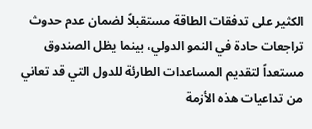الكثير على تدفقات الطاقة مستقبلاً لضمان عدم حدوث تراجعات حادة في النمو الدولي، بينما يظل الصندوق مستعداً لتقديم المساعدات الطارئة للدول التي قد تعاني من تداعيات هذه الأزمة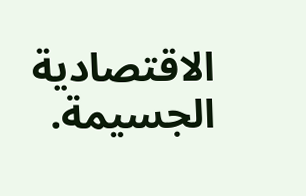الاقتصادية الجسيمة.